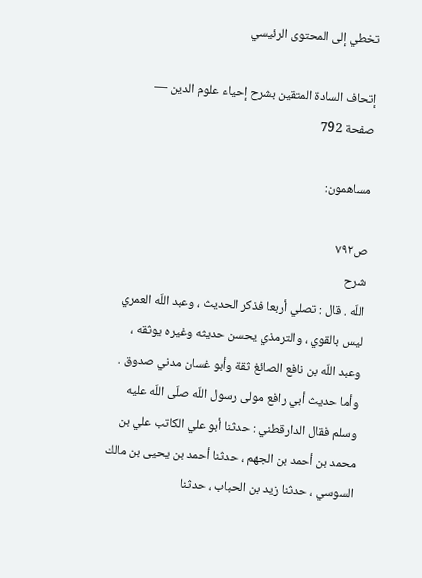تخطي إلى المحتوى الرئيسي

إتحاف السادة المتقين بشرح إحياء علوم الدين — صفحة 792

مساهمون:

ص٧٩٢
شرح
اللّه . قال : تصلي أربعا فذكر الحديث ، وعبد اللّه العمري ليس بالقوي ، والترمذي يحسن حديثه وغيره يوثقه ، وعبد اللّه بن نافع الصائغ ثقة وأبو غسان مدني صدوق . وأما حديث أبي رافع مولى رسول اللّه صلّى اللّه عليه وسلم فقال الدارقطني : حدثنا أبو علي الكاتب علي بن محمد بن أحمد بن الجهم ، حدثنا أحمد بن يحيى بن مالك السوسي ، حدثنا زيد بن الحباب ، حدثنا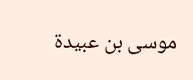موسى بن عبيدة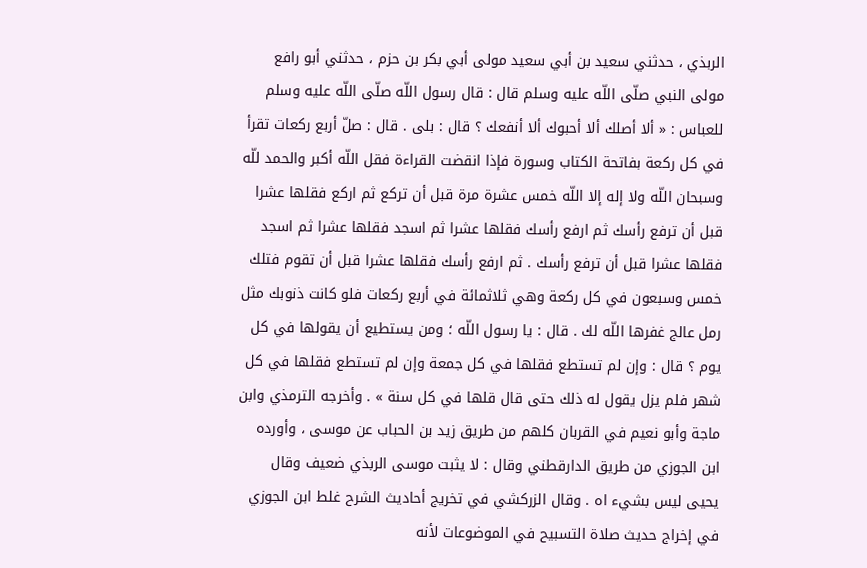الربذي ، حدثني سعيد بن أبي سعيد مولى أبي بكر بن حزم ، حدثني أبو رافع مولى النبي صلّى اللّه عليه وسلم قال : قال رسول اللّه صلّى اللّه عليه وسلم للعباس : « ألا أصلك ألا أحبوك ألا أنفعك ؟ قال : بلى . قال : صلّ أربع ركعات تقرأ في كل ركعة بفاتحة الكتاب وسورة فإذا انقضت القراءة فقل اللّه أكبر والحمد للّه وسبحان اللّه ولا إله إلا اللّه خمس عشرة مرة قبل أن تركع ثم اركع فقلها عشرا قبل أن ترفع رأسك ثم ارفع رأسك فقلها عشرا ثم اسجد فقلها عشرا ثم اسجد فقلها عشرا قبل أن ترفع رأسك . ثم ارفع رأسك فقلها عشرا قبل أن تقوم فتلك خمس وسبعون في كل ركعة وهي ثلاثمائة في أربع ركعات فلو كانت ذنوبك مثل رمل عالج غفرها اللّه لك . قال : يا رسول اللّه ؛ ومن يستطيع أن يقولها في كل يوم ؟ قال : وإن لم تستطع فقلها في كل جمعة وإن لم تستطع فقلها في كل شهر فلم يزل يقول له ذلك حتى قال قلها في كل سنة » . وأخرجه الترمذي وابن ماجة وأبو نعيم في القربان كلهم من طريق زيد بن الحباب عن موسى ، وأورده ابن الجوزي من طريق الدارقطني وقال : لا يثبت موسى الربذي ضعيف وقال يحيى ليس بشيء اه . وقال الزركشي في تخريج أحاديث الشرح غلط ابن الجوزي في إخراج حديث صلاة التسبيح في الموضوعات لأنه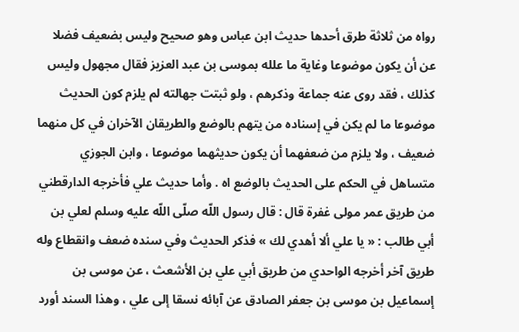رواه من ثلاثة طرق أحدها حديث ابن عباس وهو صحيح وليس بضعيف فضلا عن أن يكون موضوعا وغاية ما علله بموسى بن عبد العزيز فقال مجهول وليس كذلك ، فقد روى عنه جماعة وذكرهم ، ولو ثبتت جهالته لم يلزم كون الحديث موضوعا ما لم يكن في إسناده من يتهم بالوضع والطريقان الآخران في كل منهما ضعيف ، ولا يلزم من ضعفهما أن يكون حديثهما موضوعا ، وابن الجوزي متساهل في الحكم على الحديث بالوضع اه . وأما حديث علي فأخرجه الدارقطني من طريق عمر مولى غفرة قال : قال رسول اللّه صلّى اللّه عليه وسلم لعلي بن أبي طالب : « يا علي ألا أهدي لك » فذكر الحديث وفي سنده ضعف وانقطاع وله طريق آخر أخرجه الواحدي من طريق أبي علي بن الأشعث ، عن موسى بن إسماعيل بن موسى بن جعفر الصادق عن آبائه نسقا إلى علي ، وهذا السند أورد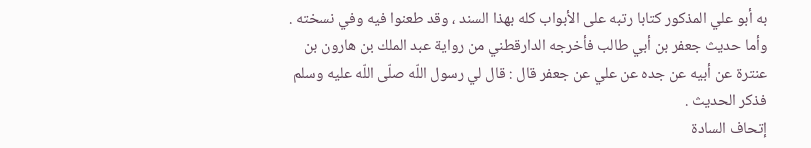به أبو علي المذكور كتابا رتبه على الأبواب كله بهذا السند ، وقد طعنوا فيه وفي نسخته . وأما حديث جعفر بن أبي طالب فأخرجه الدارقطني من رواية عبد الملك بن هارون بن عنترة عن أبيه عن جده عن علي عن جعفر قال : قال لي رسول اللّه صلّى اللّه عليه وسلم فذكر الحديث .
إتحاف السادة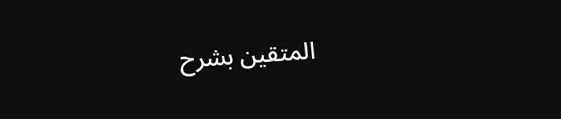المتقين بشرح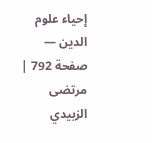إحياء علوم الدين — صفحة 792 | مرتضى الزبيدي